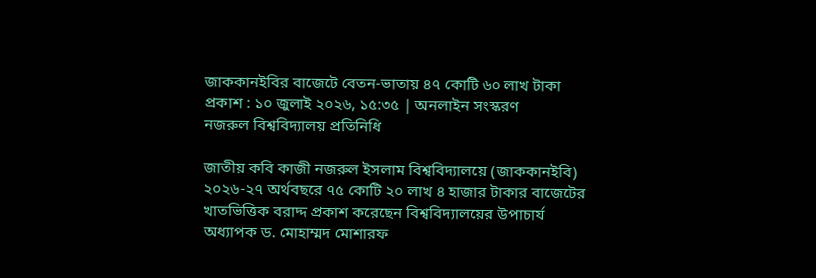জাককানইবির বাজেটে বেতন-ভাতায় ৪৭ কোটি ৬০ লাখ টাকা
প্রকাশ : ১০ জুলাই ২০২৬, ১৫:৩৫ | অনলাইন সংস্করণ
নজরুল বিশ্ববিদ্যালয় প্রতিনিধি

জাতীয় কবি কাজী নজরুল ইসলাম বিশ্ববিদ্যালয়ে (জাককানইবি) ২০২৬-২৭ অর্থবছরে ৭৫ কোটি ২০ লাখ ৪ হাজার টাকার বাজেটের খাতভিত্তিক বরাদ্দ প্রকাশ করেছেন বিশ্ববিদ্যালয়ের উপাচার্য অধ্যাপক ড. মোহাম্মদ মোশারফ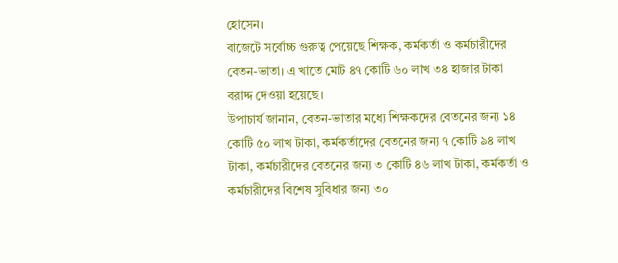হোসেন।
বাজেটে সর্বোচ্চ গুরুত্ব পেয়েছে শিক্ষক, কর্মকর্তা ও কর্মচারীদের বেতন-ভাতা। এ খাতে মোট ৪৭ কোটি ৬০ লাখ ৩৪ হাজার টাকা বরাদ্দ দেওয়া হয়েছে।
উপাচার্য জানান, বেতন-ভাতার মধ্যে শিক্ষকদের বেতনের জন্য ১৪ কোটি ৫০ লাখ টাকা, কর্মকর্তাদের বেতনের জন্য ৭ কোটি ৯৪ লাখ টাকা, কর্মচারীদের বেতনের জন্য ৩ কোটি ৪৬ লাখ টাকা, কর্মকর্তা ও কর্মচারীদের বিশেষ সুবিধার জন্য ৩০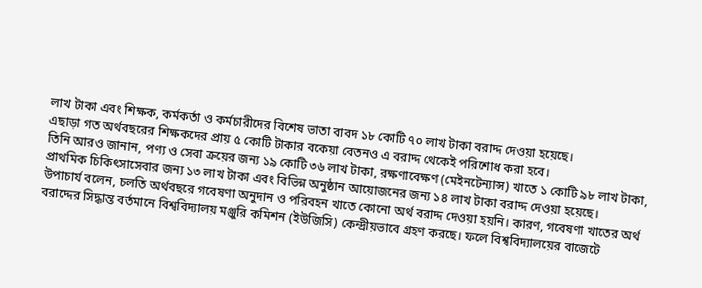লাখ টাকা এবং শিক্ষক, কর্মকর্তা ও কর্মচারীদের বিশেষ ভাতা বাবদ ১৮ কোটি ৭০ লাখ টাকা বরাদ্দ দেওয়া হয়েছে।
এছাড়া গত অর্থবছরের শিক্ষকদের প্রায় ৫ কোটি টাকার বকেয়া বেতনও এ বরাদ্দ থেকেই পরিশোধ করা হবে।
তিনি আরও জানান, পণ্য ও সেবা ক্রয়ের জন্য ১৯ কোটি ৩৬ লাখ টাকা, রক্ষণাবেক্ষণ (মেইনটেন্যান্স) খাতে ১ কোটি ৯৮ লাখ টাকা, প্রাথমিক চিকিৎসাসেবার জন্য ১৩ লাখ টাকা এবং বিভিন্ন অনুষ্ঠান আয়োজনের জন্য ১৪ লাখ টাকা বরাদ্দ দেওয়া হয়েছে।
উপাচার্য বলেন, চলতি অর্থবছরে গবেষণা অনুদান ও পরিবহন খাতে কোনো অর্থ বরাদ্দ দেওয়া হয়নি। কারণ, গবেষণা খাতের অর্থ বরাদ্দের সিদ্ধান্ত বর্তমানে বিশ্ববিদ্যালয় মঞ্জুরি কমিশন (ইউজিসি) কেন্দ্রীয়ভাবে গ্রহণ করছে। ফলে বিশ্ববিদ্যালয়ের বাজেটে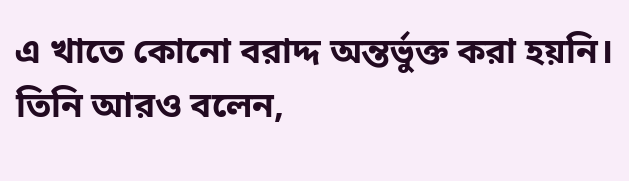এ খাতে কোনো বরাদ্দ অন্তর্ভুক্ত করা হয়নি।
তিনি আরও বলেন,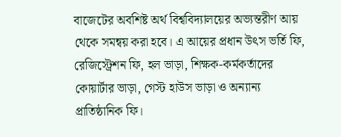বাজেটের অবশিষ্ট অর্থ বিশ্ববিদ্যালয়ের অভ্যন্তরীণ আয় থেকে সমন্বয় করা হবে। এ আয়ের প্রধান উৎস ভর্তি ফি, রেজিস্ট্রেশন ফি, হল ভাড়া, শিক্ষক-কর্মকর্তাদের কোয়ার্টার ভাড়া, গেস্ট হাউস ভাড়া ও অন্যান্য প্রাতিষ্ঠানিক ফি।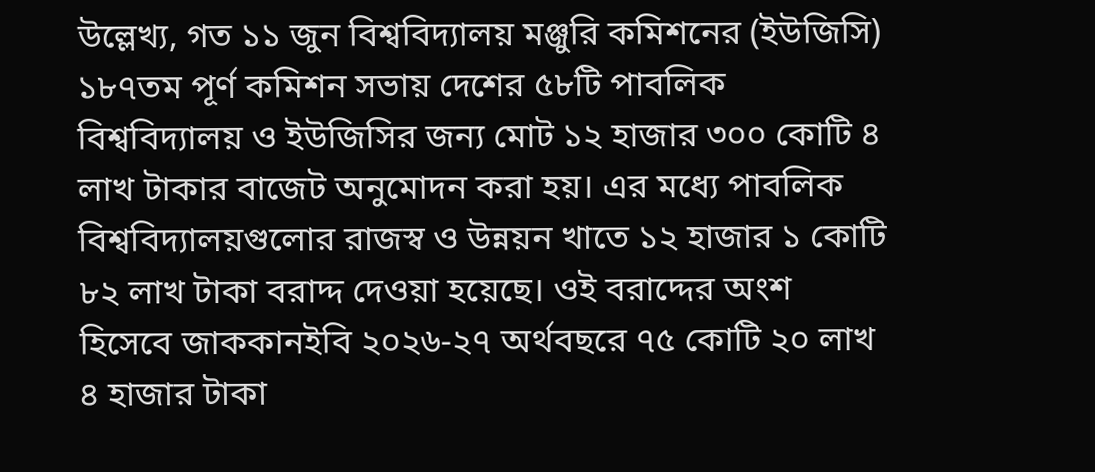উল্লেখ্য, গত ১১ জুন বিশ্ববিদ্যালয় মঞ্জুরি কমিশনের (ইউজিসি) ১৮৭তম পূর্ণ কমিশন সভায় দেশের ৫৮টি পাবলিক বিশ্ববিদ্যালয় ও ইউজিসির জন্য মোট ১২ হাজার ৩০০ কোটি ৪ লাখ টাকার বাজেট অনুমোদন করা হয়। এর মধ্যে পাবলিক বিশ্ববিদ্যালয়গুলোর রাজস্ব ও উন্নয়ন খাতে ১২ হাজার ১ কোটি ৮২ লাখ টাকা বরাদ্দ দেওয়া হয়েছে। ওই বরাদ্দের অংশ হিসেবে জাককানইবি ২০২৬-২৭ অর্থবছরে ৭৫ কোটি ২০ লাখ ৪ হাজার টাকা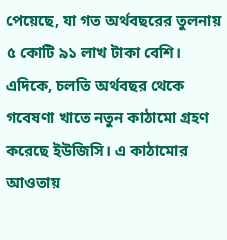পেয়েছে, যা গত অর্থবছরের তুলনায় ৫ কোটি ৯১ লাখ টাকা বেশি।
এদিকে, চলতি অর্থবছর থেকে গবেষণা খাতে নতুন কাঠামো গ্রহণ করেছে ইউজিসি। এ কাঠামোর আওতায়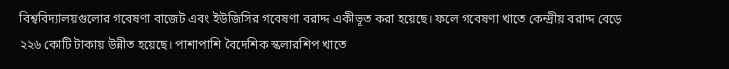বিশ্ববিদ্যালয়গুলোর গবেষণা বাজেট এবং ইউজিসির গবেষণা বরাদ্দ একীভূত করা হয়েছে। ফলে গবেষণা খাতে কেন্দ্রীয় বরাদ্দ বেড়ে ২২৬ কোটি টাকায় উন্নীত হয়েছে। পাশাপাশি বৈদেশিক স্কলারশিপ খাতে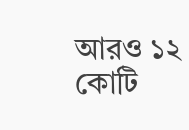আরও ১২ কোটি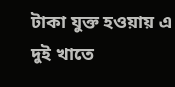টাকা যুক্ত হওয়ায় এ দুই খাতে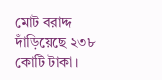মোট বরাদ্দ দাঁড়িয়েছে ২৩৮ কোটি টাকা।